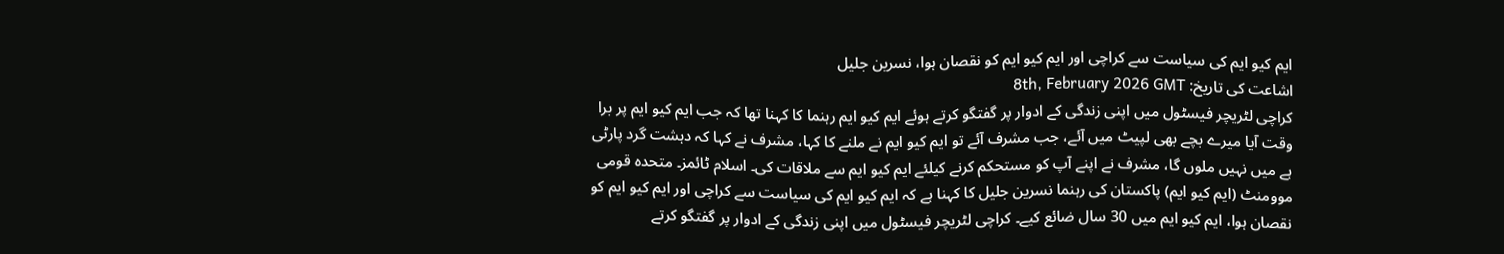ایم کیو ایم کی سیاست سے کراچی اور ایم کیو ایم کو نقصان ہوا، نسرین جلیل
اشاعت کی تاریخ: 8th, February 2026 GMT
کراچی لٹریچر فیسٹول میں اپنی زندگی کے ادوار پر گفتگو کرتے ہوئے ایم کیو ایم رہنما کا کہنا تھا کہ جب ایم کیو ایم پر برا وقت آیا میرے بچے بھی لپیٹ میں آئے، جب مشرف آئے تو ایم کیو ایم نے ملنے کا کہا، مشرف نے کہا کہ دہشت گرد پارٹی ہے میں نہیں ملوں گا، مشرف نے اپنے آپ کو مستحکم کرنے کیلئے ایم کیو ایم سے ملاقات کی۔ اسلام ٹائمز۔ متحدہ قومی موومنٹ (ایم کیو ایم) پاکستان کی رہنما نسرین جلیل کا کہنا ہے کہ ایم کیو ایم کی سیاست سے کراچی اور ایم کیو ایم کو نقصان ہوا، ایم کیو ایم میں 30 سال ضائع کیے۔ کراچی لٹریچر فیسٹول میں اپنی زندگی کے ادوار پر گفتگو کرتے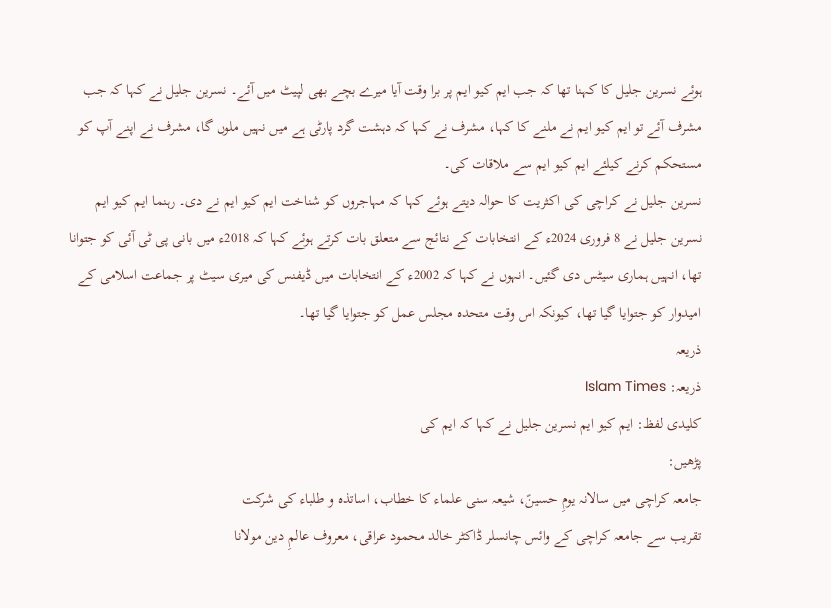ہوئے نسرین جلیل کا کہنا تھا کہ جب ایم کیو ایم پر برا وقت آیا میرے بچے بھی لپیٹ میں آئے۔ نسرین جلیل نے کہا کہ جب مشرف آئے تو ایم کیو ایم نے ملنے کا کہا، مشرف نے کہا کہ دہشت گرد پارٹی ہے میں نہیں ملوں گا، مشرف نے اپنے آپ کو مستحکم کرنے کیلئے ایم کیو ایم سے ملاقات کی۔
نسرین جلیل نے کراچی کی اکثریت کا حوالہ دیتے ہوئے کہا کہ مہاجروں کو شناخت ایم کیو ایم نے دی۔ رہنما ایم کیو ایم نسرین جلیل نے 8 فروری 2024ء کے انتخابات کے نتائج سے متعلق بات کرتے ہوئے کہا کہ 2018ء میں بانی پی ٹی آئی کو جتوانا تھا، انہیں ہماری سیٹس دی گئیں۔ انہوں نے کہا کہ 2002ء کے انتخابات میں ڈیفنس کی میری سیٹ پر جماعت اسلامی کے امیدوار کو جتوایا گیا تھا، کیونکہ اس وقت متحدہ مجلس عمل کو جتوایا گیا تھا۔
ذریعہ
ذریعہ: Islam Times
کلیدی لفظ: ایم کیو ایم نسرین جلیل نے کہا کہ ایم کی
پڑھیں:
جامعہ کراچی میں سالانہ یومِ حسینؑ، شیعہ سنی علماء کا خطاب، اساتذہ و طلباء کی شرکت
تقریب سے جامعہ کراچی کے وائس چانسلر ڈاکٹر خالد محمود عراقی، معروف عالمِ دین مولانا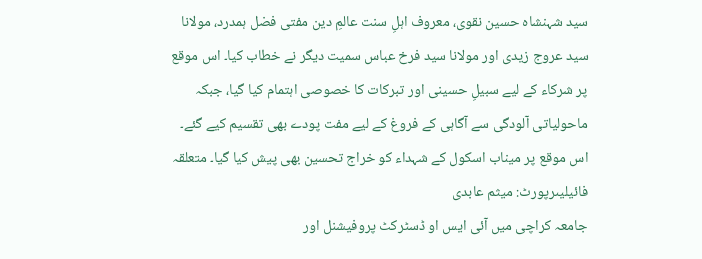سید شہنشاہ حسین نقوی، معروف اہلِ سنت عالمِ دین مفتی فضل ہمدرد، مولانا سید عروج زیدی اور مولانا سید فرخ عباس سمیت دیگر نے خطاب کیا۔ اس موقع پر شرکاء کے لیے سبیلِ حسینی اور تبرکات کا خصوصی اہتمام کیا گیا، جبکہ ماحولیاتی آلودگی سے آگاہی کے فروغ کے لیے مفت پودے بھی تقسیم کیے گئے۔ اس موقع پر میناب اسکول کے شہداء کو خراج تحسین بھی پیش کیا گیا۔ متعلقہ فائیلیںرپورٹ: میثم عابدی
جامعہ کراچی میں آئی ایس او ڈسٹرکٹ پروفیشنل اور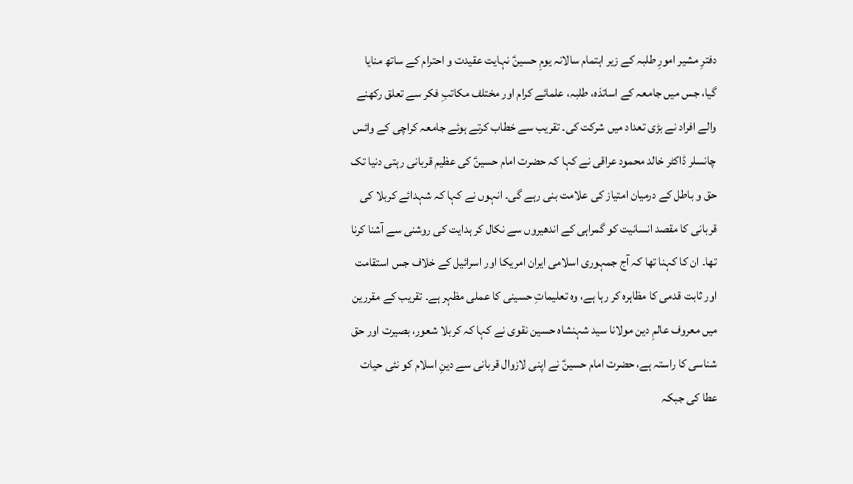دفترِ مشیر امورِ طلبہ کے زیر اہتمام سالانہ یومِ حسینؑ نہایت عقیدت و احترام کے ساتھ منایا گیا، جس میں جامعہ کے اساتذہ، طلبہ، علمائے کرام اور مختلف مکاتبِ فکر سے تعلق رکھنے والے افراد نے بڑی تعداد میں شرکت کی۔ تقریب سے خطاب کرتے ہوئے جامعہ کراچی کے وائس چانسلر ڈاکٹر خالد محمود عراقی نے کہا کہ حضرت امام حسینؑ کی عظیم قربانی رہتی دنیا تک حق و باطل کے درمیان امتیاز کی علامت بنی رہے گی۔ انہوں نے کہا کہ شہدائے کربلا کی قربانی کا مقصد انسانیت کو گمراہی کے اندھیروں سے نکال کر ہدایت کی روشنی سے آشنا کرنا تھا۔ ان کا کہنا تھا کہ آج جمہوری اسلامی ایران امریکا اور اسرائیل کے خلاف جس استقامت اور ثابت قدمی کا مظاہرہ کر رہا ہے، وہ تعلیماتِ حسینی کا عملی مظہر ہے۔ تقریب کے مقررین میں معروف عالمِ دین مولانا سید شہنشاہ حسین نقوی نے کہا کہ کربلا شعور، بصیرت اور حق شناسی کا راستہ ہے، حضرت امام حسینؑ نے اپنی لازوال قربانی سے دینِ اسلام کو نئی حیات عطا کی جبکہ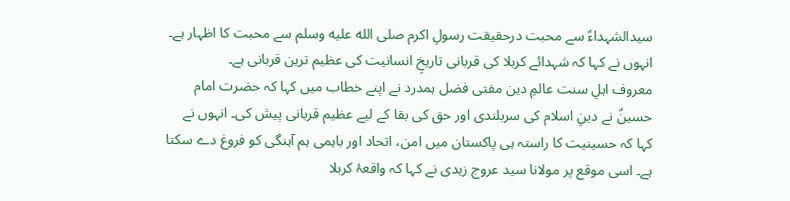سیدالشہداءؑ سے محبت درحقیقت رسولِ اکرم صلى الله عليه وسلم سے محبت کا اظہار ہے۔ انہوں نے کہا کہ شہدائے کربلا کی قربانی تاریخِ انسانیت کی عظیم ترین قربانی ہے۔
معروف اہلِ سنت عالمِ دین مفتی فضل ہمدرد نے اپنے خطاب میں کہا کہ حضرت امام حسینؑ نے دینِ اسلام کی سربلندی اور حق کی بقا کے لیے عظیم قربانی پیش کی۔ انہوں نے کہا کہ حسینیت کا راستہ ہی پاکستان میں امن، اتحاد اور باہمی ہم آہنگی کو فروغ دے سکتا ہے۔ اسی موقع پر مولانا سید عروج زیدی نے کہا کہ واقعۂ کربلا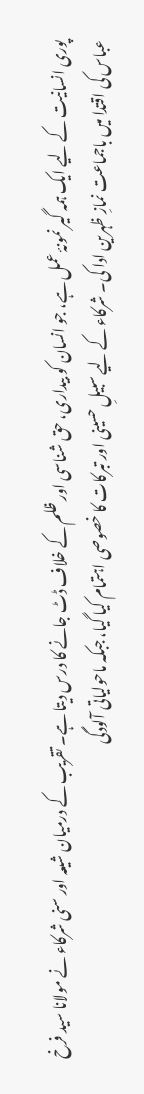پوری انسانیت کے لیے ایک ہمہ گیر نمونۂ عمل ہے، جو انسان کو بیداری، حق شناسی اور ظلم کے خلاف ڈٹ جانے کا درس دیتا ہے۔ تقریب کے درمیان شیعہ اور سنی شرکاء نے مولانا سید فرخ عباس کی اقتدا میں باجماعت نمازِ ظہرین ادا کی۔ شرکاء کے لیے سبیلِ حسینی اور تبرکات کا خصوصی اہتمام کیا گیا، جبکہ ماحولیاتی آلودگی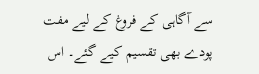سے آگاہی کے فروغ کے لیے مفت پودے بھی تقسیم کیے گئے۔ اس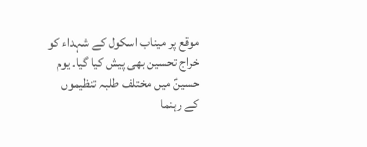موقع پر میناب اسکول کے شہداء کو خراج تحسین بھی پیش کیا گیا۔ یوم حسینؑ میں مختلف طلبہ تنظیموں کے رہنما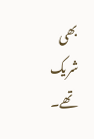بھی شریک تھے۔